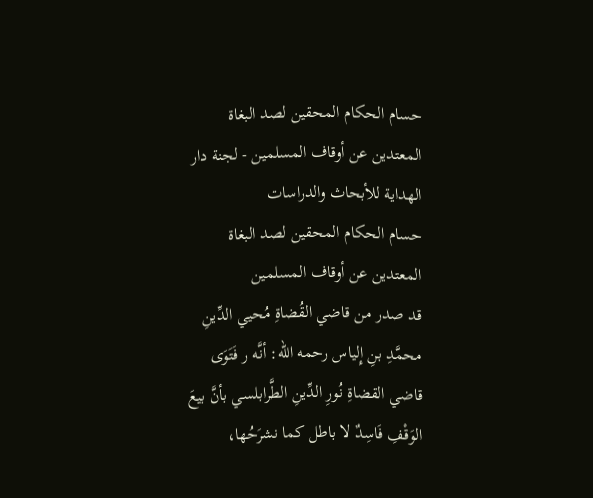حسام الحكام المحقين لصد البغاة المعتدين عن أوقاف المسلمين - لجنة دار الهداية للأبحاث والدراسات
حسام الحكام المحقين لصد البغاة المعتدين عن أوقاف المسلمين
قد صدر من قاضي القُضاةِ مُحيي الدِّينِ محمَّدِ بنِ إِلياس رحمه الله: أنَّه ر فَتَوَى قاضي القضاةِ نُورِ الدِّينِ الطَّرابلسي بأنَّ بيعَ الوَقْفِ فَاسِدٌ لا باطل كما نشرَحُها،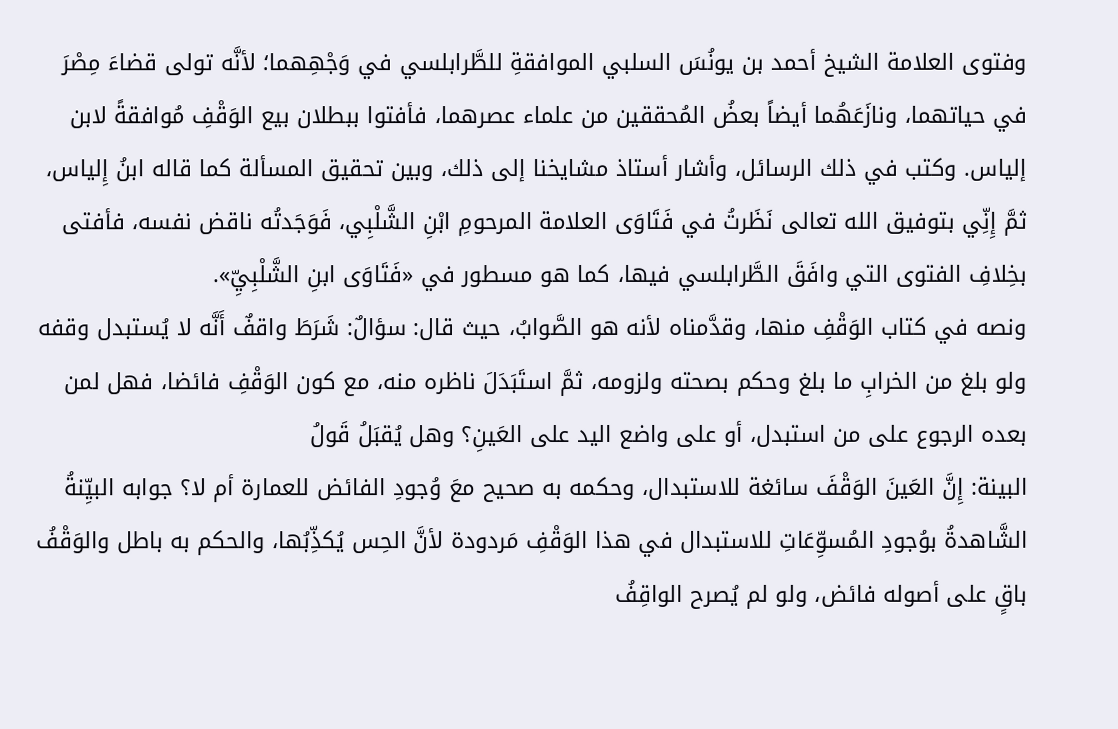وفتوى العلامة الشيخ أحمد بن يونُسَ السلبي الموافقةِ للطَّرابلسي في وَجْهِهما؛ لأنَّه تولى قضاءَ مِصْرَ في حياتهما، ونازَعَهُما أيضاً بعضُ المُحققين من علماء عصرهما، فأفتوا ببطلان بيع الوَقْفِ مُوافقةً لابن إلياس. وكتب في ذلك الرسائل، وأشار أستاذ مشايخنا إلى ذلك، وبين تحقيق المسألة كما قاله ابنُ إِلياس، ثمَّ إِنِّي بتوفيق الله تعالى نَظَرتُ في فَتَاوَى العلامة المرحومِ ابْنِ الشَّلْبِي، فَوَجَدتُه ناقض نفسه، فأفتى بخِلافِ الفتوى التي وافَقَ الطَّرابلسي فيها، كما هو مسطور في «فَتَاوَى ابنِ الشَّلْبِيِّ».
ونصه في كتاب الوَقْفِ منها، وقدَّمناه لأنه هو الصَّوابُ، حيث قال: سؤالٌ: شَرَطَ واقفٌ أَنَّه لا يُستبدل وقفه ولو بلغ من الخرابِ ما بلغ وحكم بصحته ولزومه، ثمَّ استَبَدَلَ ناظره منه، مع كون الوَقْفِ فائضا، فهل لمن بعده الرجوع على من استبدل، أو على واضع اليد على العَينِ؟ وهل يُقبَلُ قَولُ
البينة: إِنَّ العَينَ الوَقْفَ سائغة للاستبدال، وحكمه به صحيح معَ وُجودِ الفائض للعمارة أم لا؟ جوابه البيِّنةُ الشَّاهدةُ بوُجودِ المُسوِّعَاتِ للاستبدال في هذا الوَقْفِ مَردودة لأنَّ الحِس يُكذِّبُها، والحكم به باطل والوَقْفُ باقٍ على أصوله فائض، ولو لم يُصرح الواقِفُ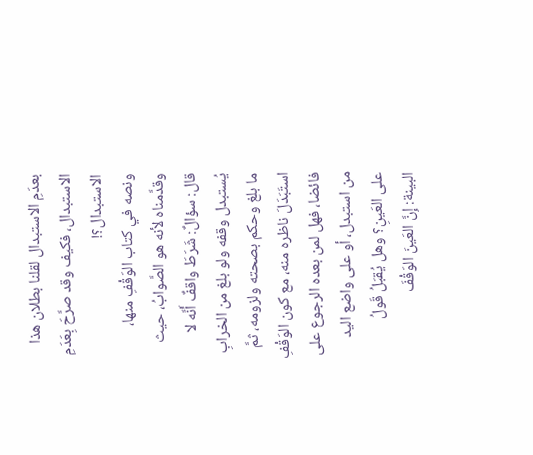بعدَمِ الاستبدال لقلنا بطلان هذا الاستبدال، فكيف وقد صرَّحَ بِعَدَمِ الاستبدال؟!
ونصه في كتاب الوَقْفِ منها، وقدَّمناه لأنه هو الصَّوابُ، حيث قال: سؤالٌ: شَرَطَ واقفٌ أَنَّه لا يُستبدل وقفه ولو بلغ من الخرابِ ما بلغ وحكم بصحته ولزومه، ثمَّ استَبَدَلَ ناظره منه، مع كون الوَقْفِ فائضا، فهل لمن بعده الرجوع على من استبدل، أو على واضع اليد على العَينِ؟ وهل يُقبَلُ قَولُ
البينة: إِنَّ العَينَ الوَقْفَ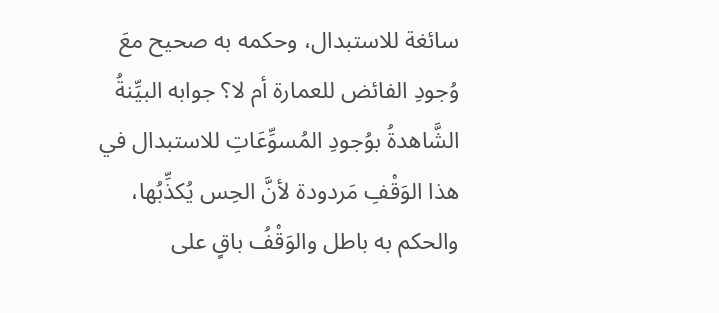سائغة للاستبدال، وحكمه به صحيح معَ وُجودِ الفائض للعمارة أم لا؟ جوابه البيِّنةُ الشَّاهدةُ بوُجودِ المُسوِّعَاتِ للاستبدال في هذا الوَقْفِ مَردودة لأنَّ الحِس يُكذِّبُها، والحكم به باطل والوَقْفُ باقٍ على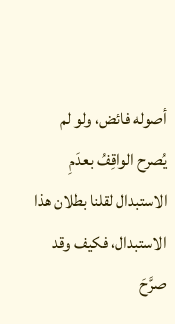أصوله فائض، ولو لم يُصرح الواقِفُ بعدَمِ الاستبدال لقلنا بطلان هذا الاستبدال، فكيف وقد صرَّحَ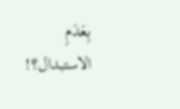بِعَدَمِ الاستبدال؟!